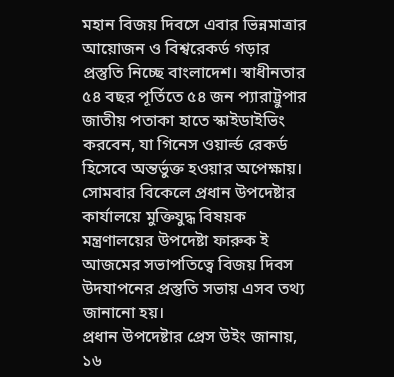মহান বিজয় দিবসে এবার ভিন্নমাত্রার আয়োজন ও বিশ্বরেকর্ড গড়ার প্রস্তুতি নিচ্ছে বাংলাদেশ। স্বাধীনতার ৫৪ বছর পূর্তিতে ৫৪ জন প্যারাট্রুপার জাতীয় পতাকা হাতে স্কাইডাইভিং করবেন, যা গিনেস ওয়ার্ল্ড রেকর্ড হিসেবে অন্তর্ভুক্ত হওয়ার অপেক্ষায়।
সোমবার বিকেলে প্রধান উপদেষ্টার কার্যালয়ে মুক্তিযুদ্ধ বিষয়ক মন্ত্রণালয়ের উপদেষ্টা ফারুক ই আজমের সভাপতিত্বে বিজয় দিবস উদযাপনের প্রস্তুতি সভায় এসব তথ্য জানানো হয়।
প্রধান উপদেষ্টার প্রেস উইং জানায়, ১৬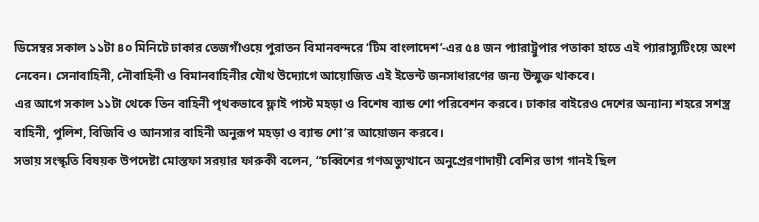ডিসেম্বর সকাল ১১টা ৪০ মিনিটে ঢাকার তেজগাঁওয়ে পুরাতন বিমানবন্দরে ‘টিম বাংলাদেশ’-এর ৫৪ জন প্যারাট্রুপার পতাকা হাতে এই প্যারাস্যুটিংয়ে অংশ নেবেন। সেনাবাহিনী, নৌবাহিনী ও বিমানবাহিনীর যৌথ উদ্যোগে আয়োজিত এই ইভেন্ট জনসাধারণের জন্য উন্মুক্ত থাকবে।
এর আগে সকাল ১১টা থেকে তিন বাহিনী পৃথকভাবে ফ্লাই পাস্ট মহড়া ও বিশেষ ব্যান্ড শো পরিবেশন করবে। ঢাকার বাইরেও দেশের অন্যান্য শহরে সশস্ত্র বাহিনী, পুলিশ, বিজিবি ও আনসার বাহিনী অনুরূপ মহড়া ও ব্যান্ড শো’র আয়োজন করবে।
সভায় সংস্কৃতি বিষয়ক উপদেষ্টা মোস্তফা সরয়ার ফারুকী বলেন, “চব্বিশের গণঅভ্যুত্থানে অনুপ্রেরণাদায়ী বেশির ভাগ গানই ছিল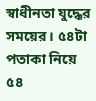স্বাধীনতা যুদ্ধের সময়ের। ৫৪টা পতাকা নিয়ে ৫৪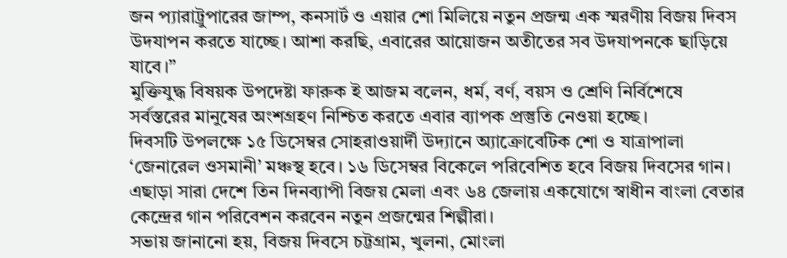জন প্যারাট্রুপারের জাম্প, কনসার্ট ও এয়ার শো মিলিয়ে নতুন প্রজন্ম এক স্মরণীয় বিজয় দিবস উদযাপন করতে যাচ্ছে। আশা করছি, এবারের আয়োজন অতীতের সব উদযাপনকে ছাড়িয়ে যাবে।”
মুক্তিযুদ্ধ বিষয়ক উপদেষ্টা ফারুক ই আজম বলেন, ধর্ম, বর্ণ, বয়স ও শ্রেণি নির্বিশেষে সর্বস্তরের মানুষের অংশগ্রহণ নিশ্চিত করতে এবার ব্যাপক প্রস্তুতি নেওয়া হচ্ছে।
দিবসটি উপলক্ষে ১৫ ডিসেম্বর সোহরাওয়ার্দী উদ্যানে অ্যাক্রোবেটিক শো ও যাত্রাপালা ‘জেনারেল ওসমানী’ মঞ্চস্থ হবে। ১৬ ডিসেম্বর বিকেলে পরিবেশিত হবে বিজয় দিবসের গান। এছাড়া সারা দেশে তিন দিনব্যাপী বিজয় মেলা এবং ৬৪ জেলায় একযোগে স্বাধীন বাংলা বেতার কেন্দ্রের গান পরিবেশন করবেন নতুন প্রজন্মের শিল্পীরা।
সভায় জানানো হয়, বিজয় দিবসে চট্টগ্রাম, খুলনা, মোংলা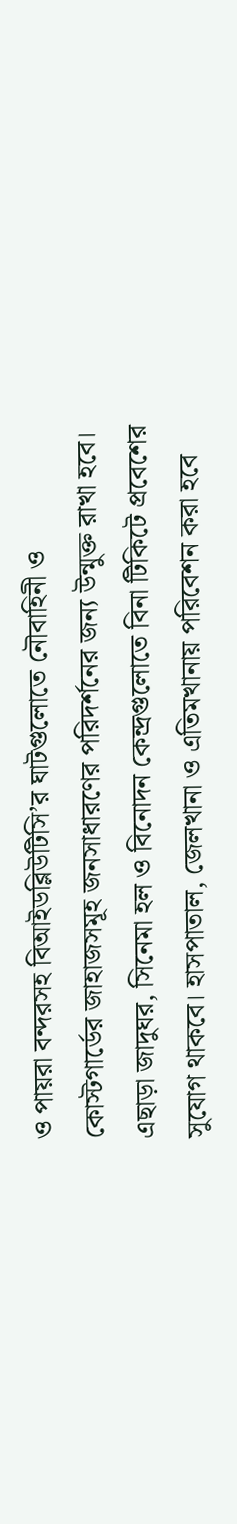ও পায়রা বন্দরসহ বিআইডব্লিউটিসি’র ঘাটগুলোতে নৌবাহিনী ও কোস্টগার্ডের জাহাজসমূহ জনসাধারণের পরিদর্শনের জন্য উন্মুক্ত রাখা হবে। এছাড়া জাদুঘর, সিনেমা হল ও বিনোদন কেন্দ্রগুলোতে বিনা টিকিটে প্রবেশের সুযোগ থাকবে। হাসপাতাল, জেলখানা ও এতিমখানায় পরিবেশন করা হবে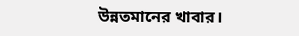উন্নতমানের খাবার।